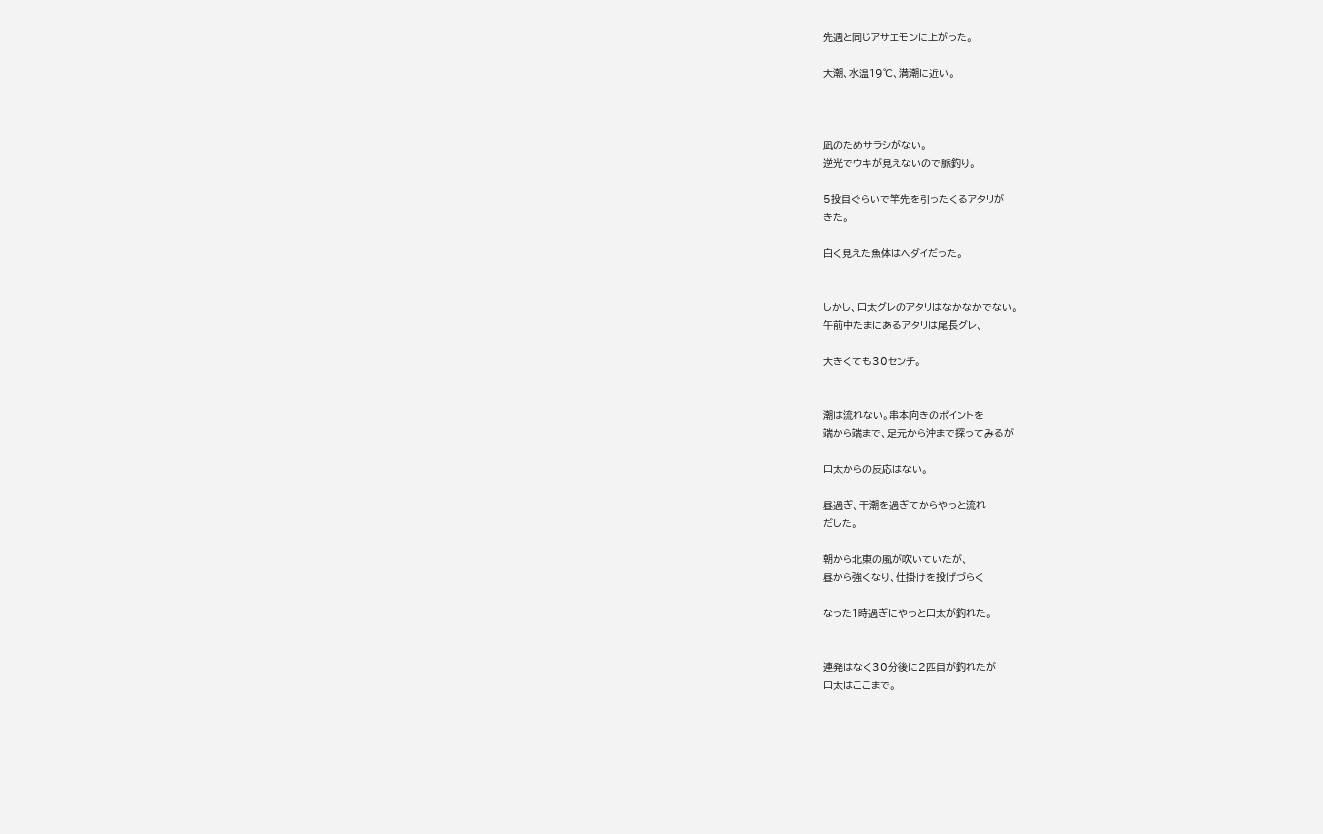先週と同じアサエモンに上がった。

大潮、水温19℃、満潮に近い。



凪のためサラシがない。
逆光でウキが見えないので脈釣り。

5投目ぐらいで竿先を引ったくるアタリが
きた。

白く見えた魚体はヘダイだった。


しかし、口太グレのアタリはなかなかでない。
午前中たまにあるアタリは尾長グレ、

大きくても30センチ。


潮は流れない。串本向きのポイントを
端から端まで、足元から沖まで探ってみるが

口太からの反応はない。

昼過ぎ、干潮を過ぎてからやっと流れ
だした。

朝から北東の風が吹いていたが、
昼から強くなり、仕掛けを投げづらく

なった1時過ぎにやっと口太が釣れた。


連発はなく30分後に2匹目が釣れたが
口太はここまで。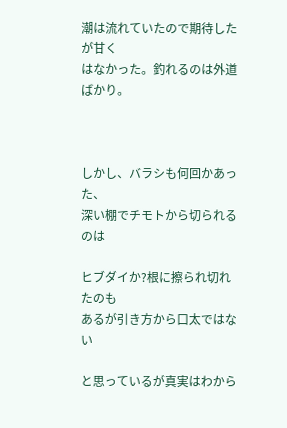潮は流れていたので期待したが甘く
はなかった。釣れるのは外道ばかり。



しかし、バラシも何回かあった、
深い棚でチモトから切られるのは

ヒブダイか?根に擦られ切れたのも
あるが引き方から口太ではない

と思っているが真実はわから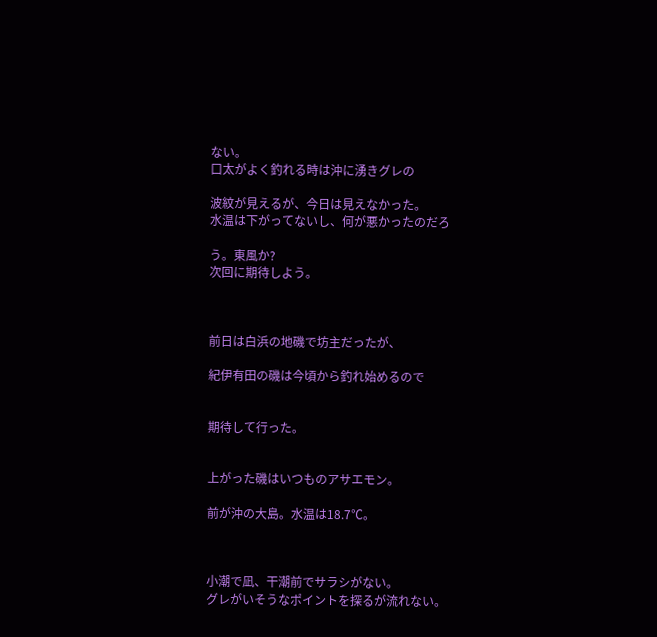ない。
口太がよく釣れる時は沖に湧きグレの

波紋が見えるが、今日は見えなかった。
水温は下がってないし、何が悪かったのだろ

う。東風か?
次回に期待しよう。



前日は白浜の地磯で坊主だったが、

紀伊有田の磯は今頃から釣れ始めるので


期待して行った。


上がった磯はいつものアサエモン。

前が沖の大島。水温は18.7℃。



小潮で凪、干潮前でサラシがない。
グレがいそうなポイントを探るが流れない。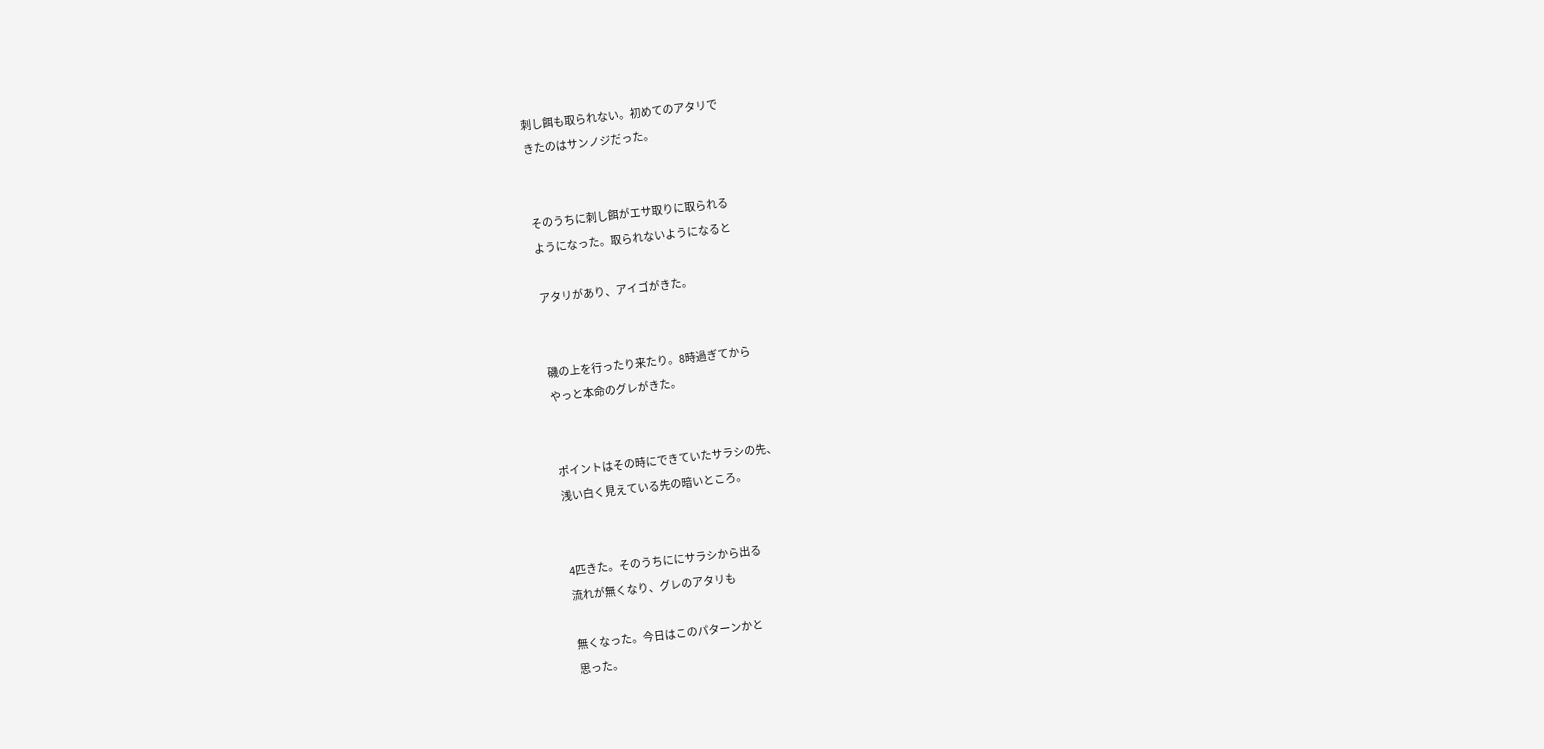刺し餌も取られない。初めてのアタリで
きたのはサンノジだった。


そのうちに刺し餌がエサ取りに取られる
ようになった。取られないようになると

アタリがあり、アイゴがきた。


磯の上を行ったり来たり。8時過ぎてから
やっと本命のグレがきた。


ポイントはその時にできていたサラシの先、
浅い白く見えている先の暗いところ。


4匹きた。そのうちににサラシから出る
流れが無くなり、グレのアタリも

無くなった。今日はこのパターンかと
思った。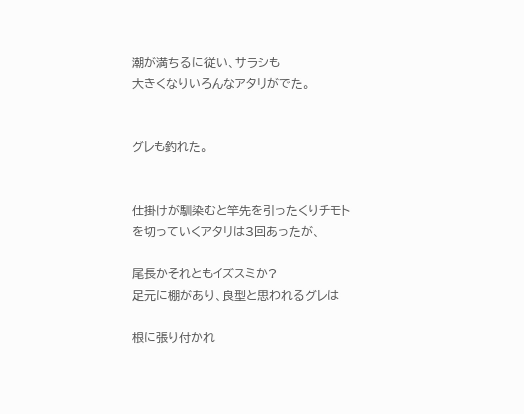潮が満ちるに従い、サラシも
大きくなりいろんなアタリがでた。


グレも釣れた。


仕掛けが馴染むと竿先を引ったくりチモト
を切っていくアタリは3回あったが、

尾長かそれともイズスミか?
足元に棚があり、良型と思われるグレは

根に張り付かれ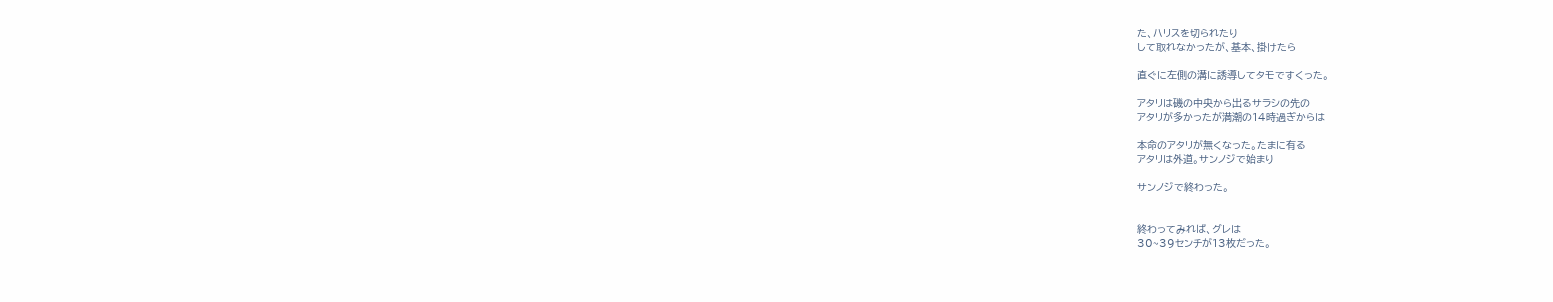た、ハリスを切られたり
して取れなかったが、基本、掛けたら

直ぐに左側の溝に誘導してタモですくった。

アタリは磯の中央から出るサラシの先の
アタリが多かったが満潮の14時過ぎからは

本命のアタリが無くなった。たまに有る
アタリは外道。サンノジで始まり

サンノジで終わった。


終わってみれば、グレは
30~39センチが13枚だった。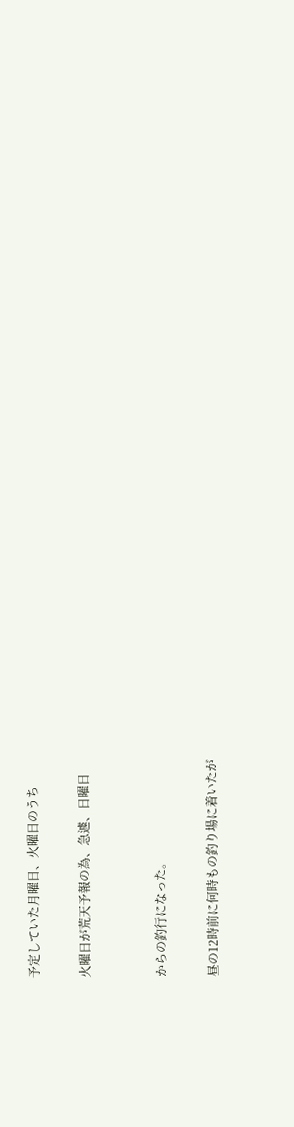予定していた月曜日、火曜日のうち

火曜日が荒天予報の為、急遽、日曜日


からの釣行になった。

昼の12時前に何時もの釣り場に着いたが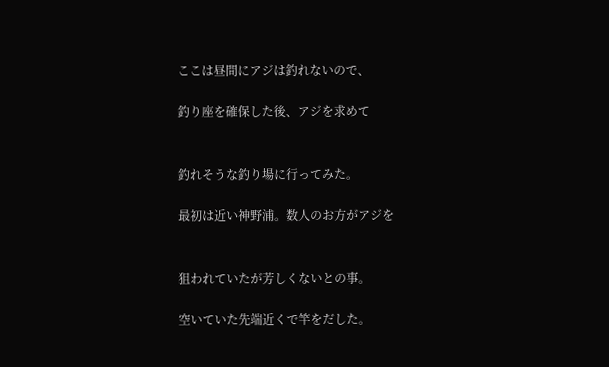ここは昼間にアジは釣れないので、

釣り座を確保した後、アジを求めて


釣れそうな釣り場に行ってみた。

最初は近い神野浦。数人のお方がアジを


狙われていたが芳しくないとの事。

空いていた先端近くで竿をだした。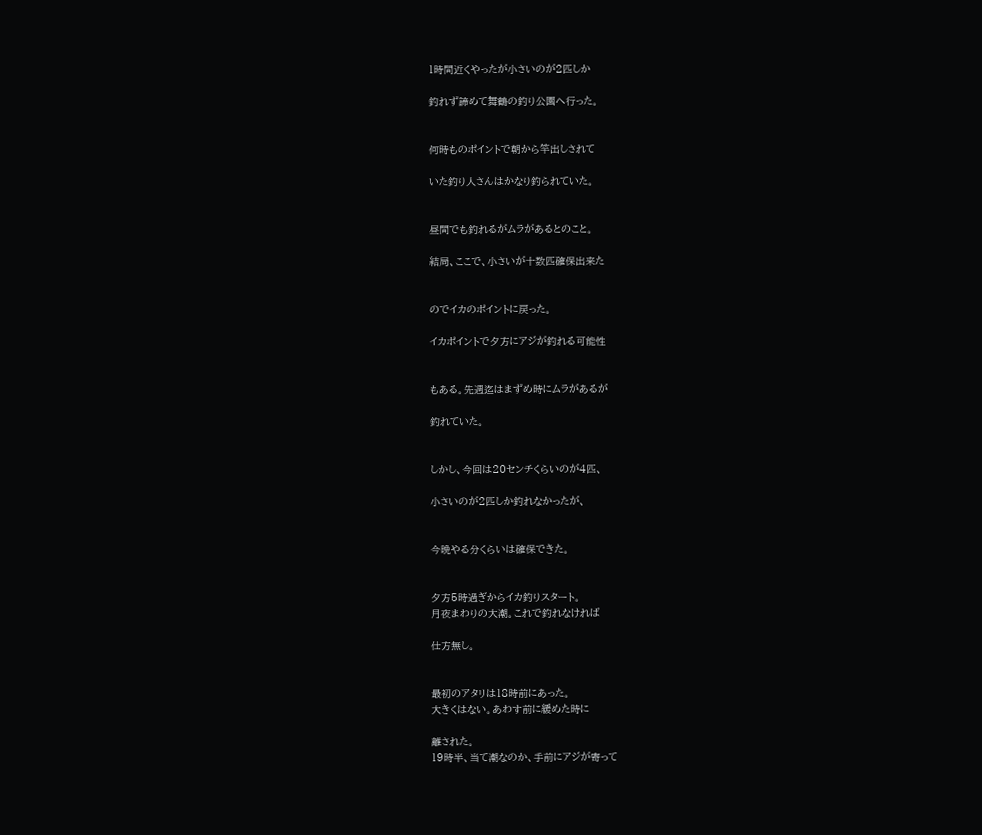1時間近くやったが小さいのが2匹しか

釣れず諦めて舞鶴の釣り公園へ行った。


何時ものポイントで朝から竿出しされて

いた釣り人さんはかなり釣られていた。


昼間でも釣れるがムラがあるとのこと。

結局、ここで、小さいが十数匹確保出来た


のでイカのポイントに戻った。

イカポイントで夕方にアジが釣れる可能性


もある。先週迄はまずめ時にムラがあるが

釣れていた。


しかし、今回は20センチくらいのが4匹、

小さいのが2匹しか釣れなかったが、


今晩やる分くらいは確保できた。


夕方5時過ぎからイカ釣りスタート。
月夜まわりの大潮。これで釣れなければ

仕方無し。


最初のアタリは18時前にあった。
大きくはない。あわす前に緩めた時に

離された。
19時半、当て潮なのか、手前にアジが寄って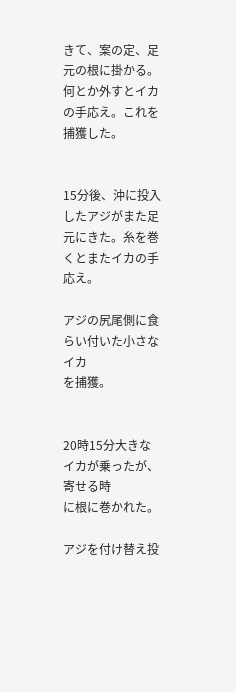きて、案の定、足元の根に掛かる。
何とか外すとイカの手応え。これを捕獲した。


15分後、沖に投入したアジがまた足元にきた。糸を巻くとまたイカの手応え。

アジの尻尾側に食らい付いた小さなイカ
を捕獲。


20時15分大きなイカが乗ったが、寄せる時
に根に巻かれた。

アジを付け替え投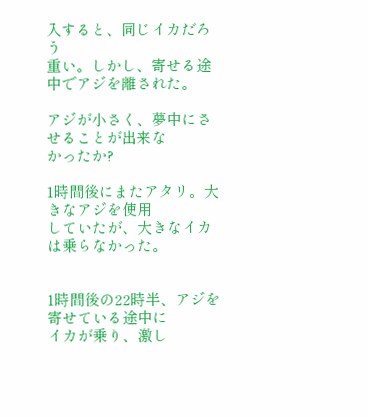入すると、同じイカだろう
重い。しかし、寄せる途中でアジを離された。

アジが小さく、夢中にさせることが出来な
かったか?

1時間後にまたアタリ。大きなアジを使用
していたが、大きなイカは乗らなかった。


1時間後の22時半、アジを寄せている途中に
イカが乗り、激し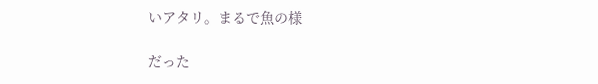いアタリ。まるで魚の様

だった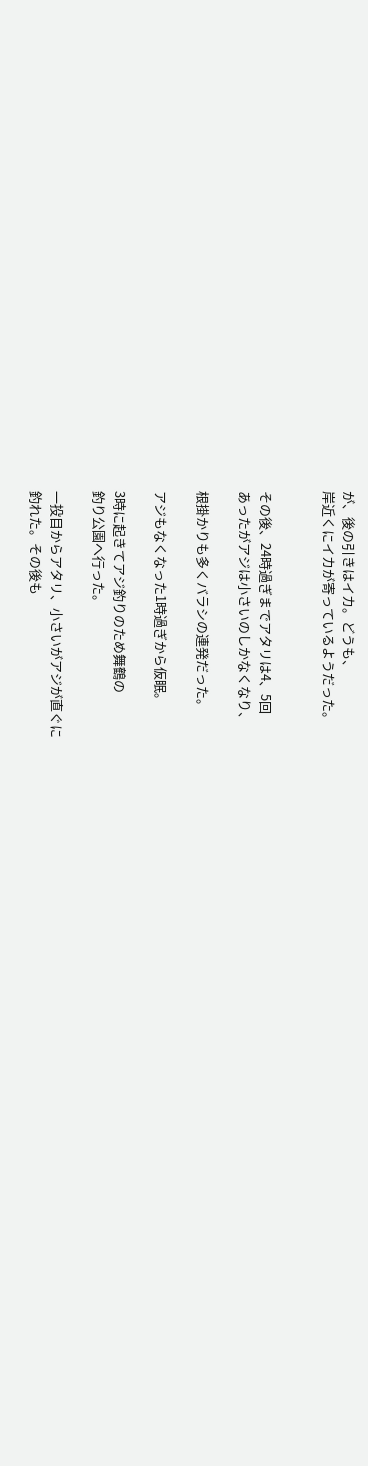が、後の引きはイカ。どうも、
岸近くにイカが寄っているようだった。


その後、24時過ぎまでアタリは4、5回
あったがアジは小さいのしかなくなり、

根掛かりも多くバラシの連発だった。

アジもなくなった1時過ぎから仮眠。

3時に起きてアジ釣りのため舞鶴の
釣り公園へ行った。

一投目からアタリ、小さいがアジが直ぐに
釣れた。その後も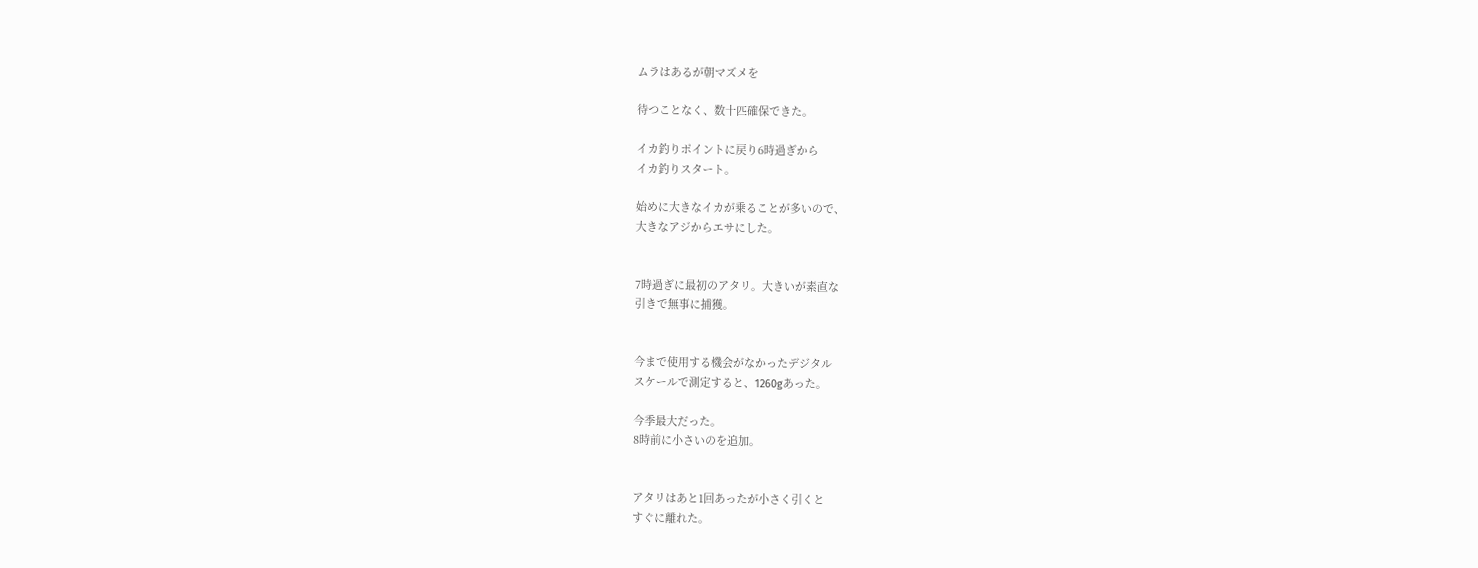ムラはあるが朝マズメを

待つことなく、数十匹確保できた。

イカ釣りポイントに戻り6時過ぎから
イカ釣りスタート。

始めに大きなイカが乗ることが多いので、
大きなアジからエサにした。


7時過ぎに最初のアタリ。大きいが素直な
引きで無事に捕獲。


今まで使用する機会がなかったデジタル
スケールで測定すると、1260gあった。

今季最大だった。
8時前に小さいのを追加。


アタリはあと1回あったが小さく引くと
すぐに離れた。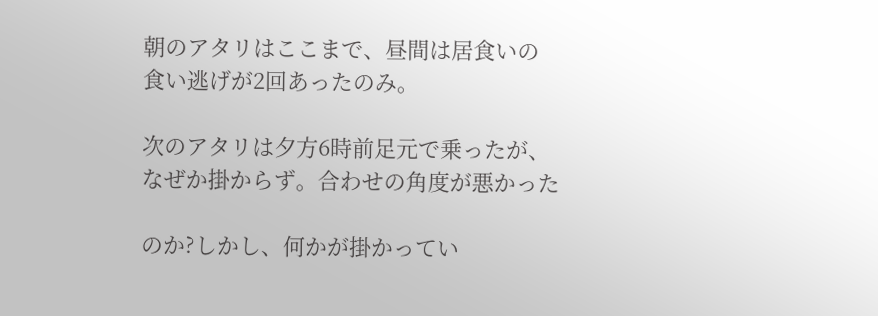朝のアタリはここまで、昼間は居食いの
食い逃げが2回あったのみ。

次のアタリは夕方6時前足元で乗ったが、
なぜか掛からず。合わせの角度が悪かった

のか?しかし、何かが掛かってい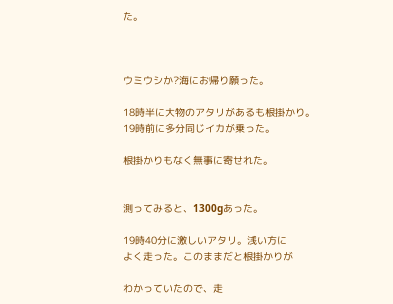た。



ウミウシか?海にお帰り願った。

18時半に大物のアタリがあるも根掛かり。
19時前に多分同じイカが乗った。

根掛かりもなく無事に寄せれた。


測ってみると、1300gあった。

19時40分に激しいアタリ。浅い方に
よく走った。このままだと根掛かりが

わかっていたので、走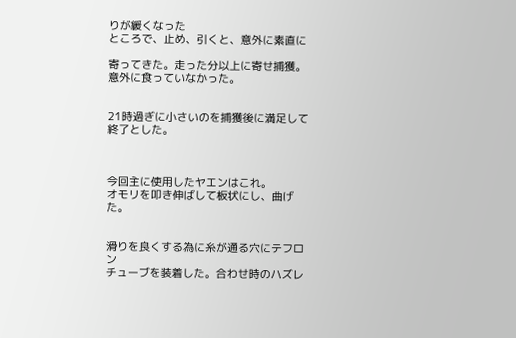りが緩くなった
ところで、止め、引くと、意外に素直に

寄ってきた。走った分以上に寄せ捕獲。
意外に食っていなかった。


21時過ぎに小さいのを捕獲後に満足して
終了とした。



今回主に使用したヤエンはこれ。
オモリを叩き伸ばして板状にし、曲げた。


滑りを良くする為に糸が通る穴にテフロン
チューブを装着した。合わせ時のハズレ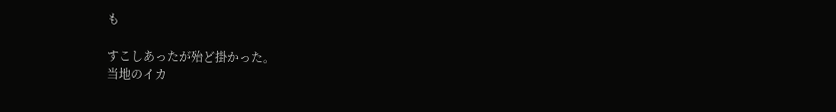も

すこしあったが殆ど掛かった。
当地のイカ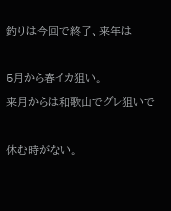釣りは今回で終了、来年は

5月から春イカ狙い。
来月からは和歌山でグレ狙いで

休む時がない。